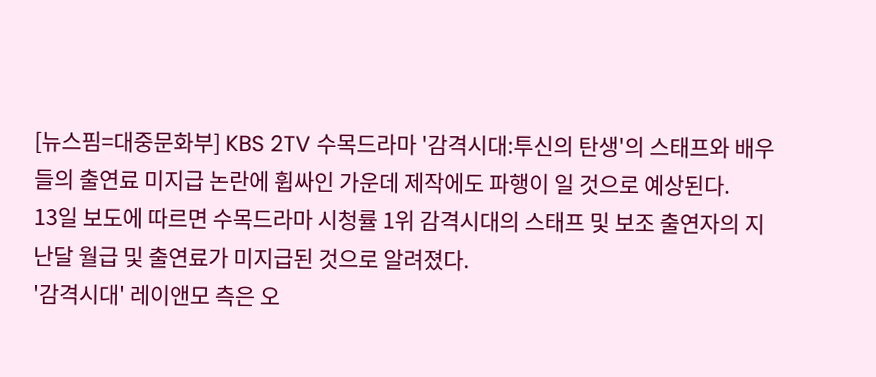[뉴스핌=대중문화부] KBS 2TV 수목드라마 '감격시대:투신의 탄생'의 스태프와 배우들의 출연료 미지급 논란에 휩싸인 가운데 제작에도 파행이 일 것으로 예상된다.
13일 보도에 따르면 수목드라마 시청률 1위 감격시대의 스태프 및 보조 출연자의 지난달 월급 및 출연료가 미지급된 것으로 알려졌다.
'감격시대' 레이앤모 측은 오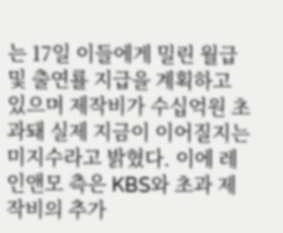는 17일 이들에게 밀린 월급 및 출연룔 지급을 계획하고 있으며 제작비가 수십억원 초과돼 실제 지금이 이어질지는 미지수라고 밝혔다. 이에 레인앤모 측은 KBS와 초과 제작비의 추가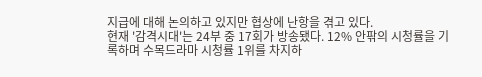지급에 대해 논의하고 있지만 협상에 난항을 겪고 있다.
현재 '감격시대'는 24부 중 17회가 방송됐다. 12% 안팎의 시청률을 기록하며 수목드라마 시청률 1위를 차지하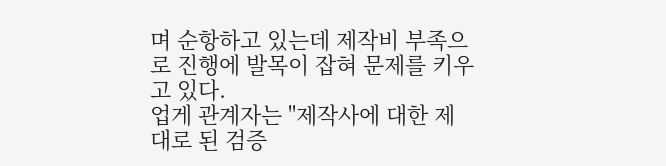며 순항하고 있는데 제작비 부족으로 진행에 발목이 잡혀 문제를 키우고 있다.
업게 관계자는 "제작사에 대한 제대로 된 검증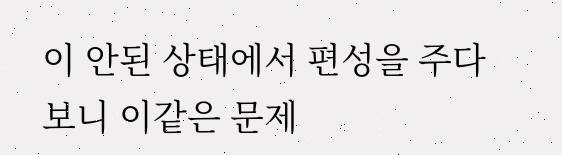이 안된 상태에서 편성을 주다보니 이같은 문제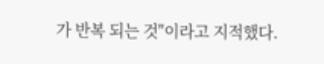가 반복 되는 것"이라고 지적했다.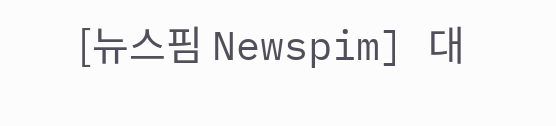[뉴스핌 Newspim] 대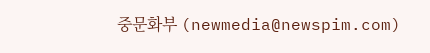중문화부 (newmedia@newspim.com)